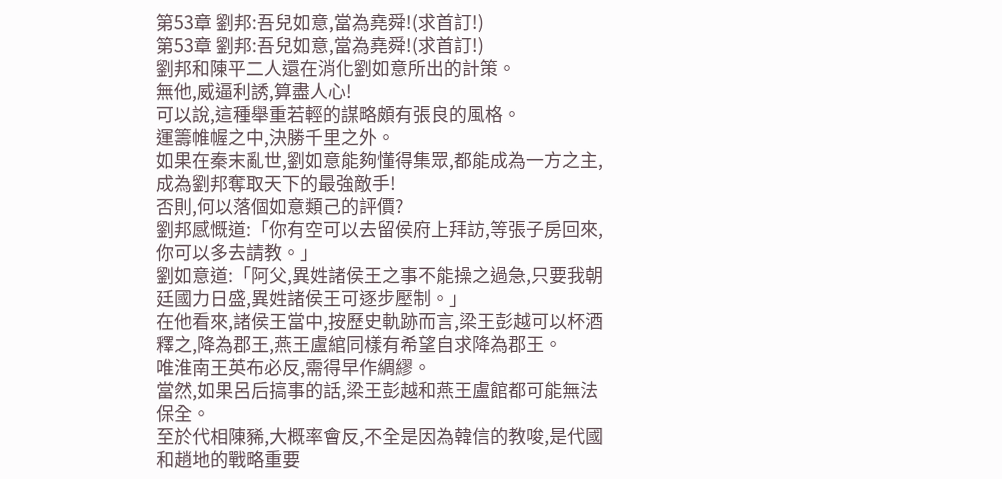第53章 劉邦:吾兒如意,當為堯舜!(求首訂!)
第53章 劉邦:吾兒如意,當為堯舜!(求首訂!)
劉邦和陳平二人還在消化劉如意所出的計策。
無他,威逼利誘,算盡人心!
可以說,這種舉重若輕的謀略頗有張良的風格。
運籌帷幄之中,決勝千里之外。
如果在秦末亂世,劉如意能夠懂得集眾,都能成為一方之主,成為劉邦奪取天下的最強敵手!
否則,何以落個如意類己的評價?
劉邦感慨道:「你有空可以去留侯府上拜訪,等張子房回來,你可以多去請教。」
劉如意道:「阿父,異姓諸侯王之事不能操之過急,只要我朝廷國力日盛,異姓諸侯王可逐步壓制。」
在他看來,諸侯王當中,按歷史軌跡而言,梁王彭越可以杯酒釋之,降為郡王,燕王盧綰同樣有希望自求降為郡王。
唯淮南王英布必反,需得早作綢繆。
當然,如果呂后搞事的話,梁王彭越和燕王盧館都可能無法保全。
至於代相陳豨,大概率會反,不全是因為韓信的教唆,是代國和趙地的戰略重要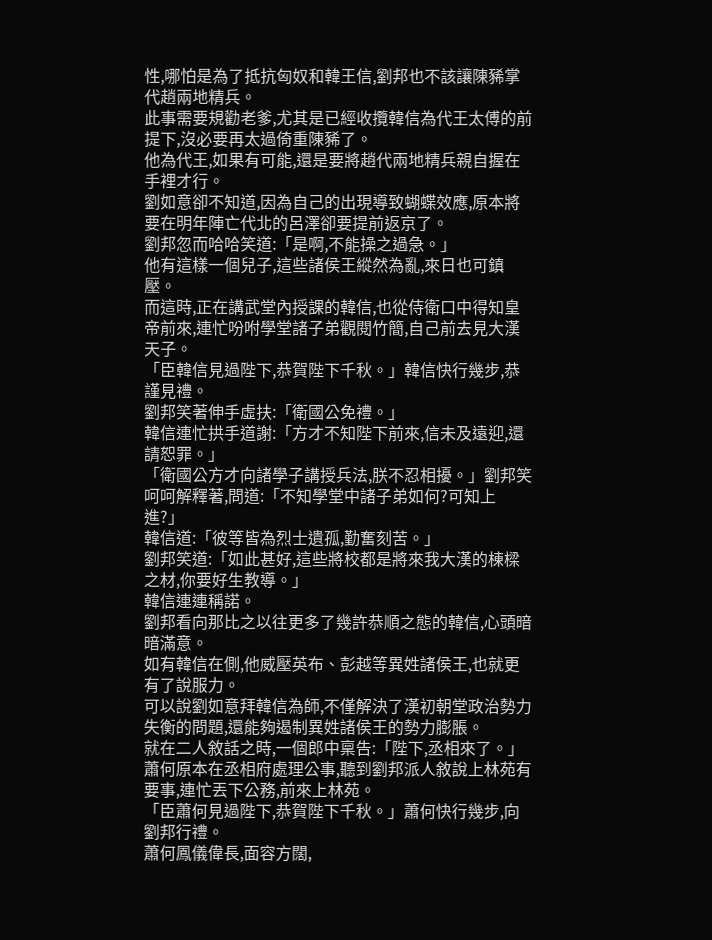性,哪怕是為了抵抗匈奴和韓王信,劉邦也不該讓陳豨掌代趙兩地精兵。
此事需要規勸老爹,尤其是已經收攬韓信為代王太傅的前提下,沒必要再太過倚重陳豨了。
他為代王,如果有可能,還是要將趙代兩地精兵親自握在手裡才行。
劉如意卻不知道,因為自己的出現導致蝴蝶效應,原本將要在明年陣亡代北的呂澤卻要提前返京了。
劉邦忽而哈哈笑道:「是啊,不能操之過急。」
他有這樣一個兒子,這些諸侯王縱然為亂,來日也可鎮壓。
而這時,正在講武堂內授課的韓信,也從侍衛口中得知皇帝前來,連忙吩咐學堂諸子弟觀閱竹簡,自己前去見大漢天子。
「臣韓信見過陛下,恭賀陛下千秋。」韓信快行幾步,恭謹見禮。
劉邦笑著伸手虛扶:「衛國公免禮。」
韓信連忙拱手道謝:「方才不知陛下前來,信未及遠迎,還請恕罪。」
「衛國公方才向諸學子講授兵法,朕不忍相擾。」劉邦笑呵呵解釋著,問道:「不知學堂中諸子弟如何?可知上進?」
韓信道:「彼等皆為烈士遺孤,勤奮刻苦。」
劉邦笑道:「如此甚好,這些將校都是將來我大漢的棟樑之材,你要好生教導。」
韓信連連稱諾。
劉邦看向那比之以往更多了幾許恭順之態的韓信,心頭暗暗滿意。
如有韓信在側,他威壓英布、彭越等異姓諸侯王,也就更有了說服力。
可以說劉如意拜韓信為師,不僅解決了漢初朝堂政治勢力失衡的問題,還能夠遏制異姓諸侯王的勢力膨脹。
就在二人敘話之時,一個郎中稟告:「陛下,丞相來了。」
蕭何原本在丞相府處理公事,聽到劉邦派人敘說上林苑有要事,連忙丟下公務,前來上林苑。
「臣蕭何見過陛下,恭賀陛下千秋。」蕭何快行幾步,向劉邦行禮。
蕭何鳳儀偉長,面容方闊,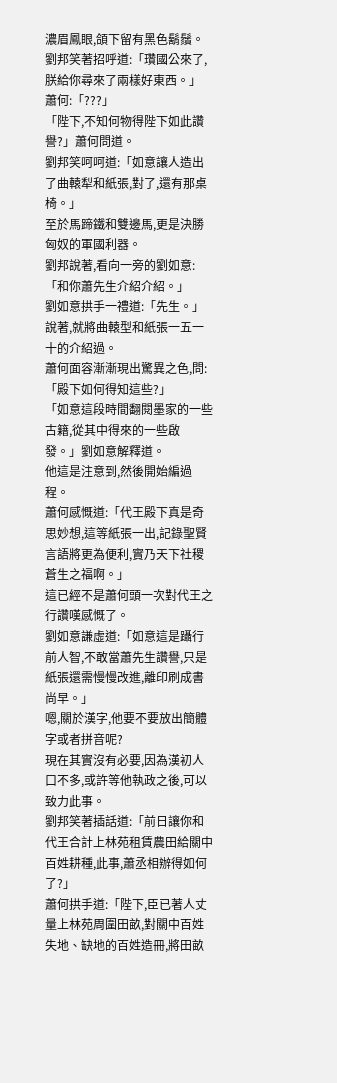濃眉鳳眼,頜下留有黑色鬍鬚。
劉邦笑著招呼道:「瓚國公來了,朕給你尋來了兩樣好東西。」
蕭何:「???」
「陛下,不知何物得陛下如此讚譽?」蕭何問道。
劉邦笑呵呵道:「如意讓人造出了曲轅犁和紙張,對了,還有那桌椅。」
至於馬蹄鐵和雙邊馬,更是決勝匈奴的軍國利器。
劉邦說著,看向一旁的劉如意:「和你蕭先生介紹介紹。」
劉如意拱手一禮道:「先生。」
說著,就將曲轅型和紙張一五一十的介紹過。
蕭何面容漸漸現出驚異之色,問:「殿下如何得知這些?」
「如意這段時間翻閱墨家的一些古籍,從其中得來的一些啟發。」劉如意解釋道。
他這是注意到,然後開始編過程。
蕭何感慨道:「代王殿下真是奇思妙想,這等紙張一出,記錄聖賢言語將更為便利,實乃天下社稷蒼生之福啊。」
這已經不是蕭何頭一次對代王之行讚嘆感慨了。
劉如意謙虛道:「如意這是躡行前人智,不敢當蕭先生讚譽,只是紙張還需慢慢改進,離印刷成書尚早。」
嗯,關於漢字,他要不要放出簡體字或者拼音呢?
現在其實沒有必要,因為漢初人口不多,或許等他執政之後,可以致力此事。
劉邦笑著插話道:「前日讓你和代王合計上林苑租賃農田給關中百姓耕種,此事,蕭丞相辦得如何了?」
蕭何拱手道:「陛下,臣已著人丈量上林苑周圍田畝,對關中百姓失地、缺地的百姓造冊,將田畝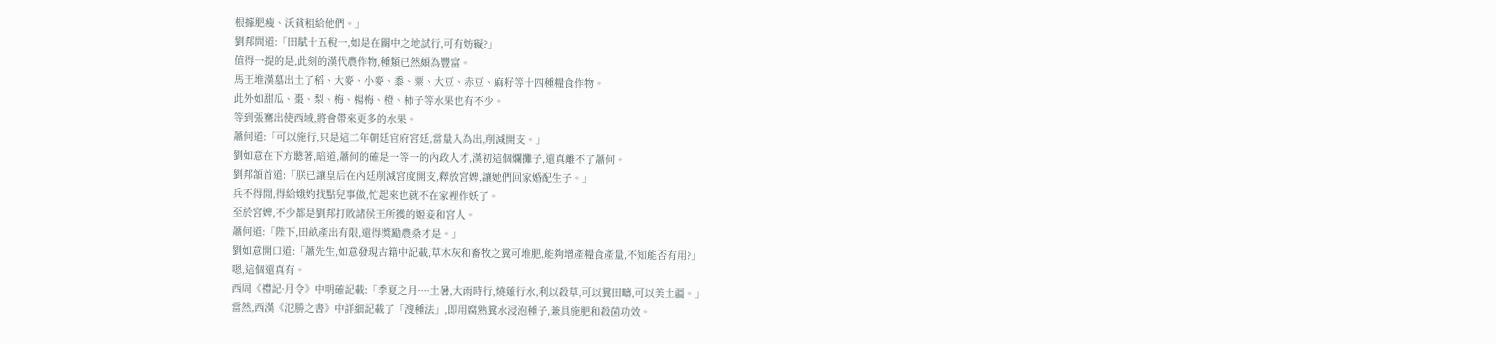根據肥瘦、沃貧租給他們。」
劉邦問道:「田賦十五稅一,如是在關中之地試行,可有妨礙?」
值得一提的是,此刻的漢代農作物,種類已然頗為豐富。
馬王堆漢墓出土了稻、大麥、小麥、黍、粟、大豆、赤豆、麻籽等十四種糧食作物。
此外如甜瓜、棗、梨、梅、楊梅、橙、柿子等水果也有不少。
等到張騫出使西域,將會帶來更多的水果。
蕭何道:「可以施行,只是這二年朝廷官府宮廷,當量入為出,削減開支。」
劉如意在下方聽著,暗道,蕭何的確是一等一的內政人才,漢初這個爛攤子,還真離不了蕭何。
劉邦頷首道:「朕已讓皇后在內廷削減宮度開支,釋放宮婢,讓她們回家婚配生子。」
兵不得閒,得給娥妁找點兒事做,忙起來也就不在家裡作妖了。
至於宮婢,不少都是劉邦打敗諸侯王所獲的姬妾和宮人。
蕭何道:「陛下,田畝產出有限,還得獎勵農桑才是。」
劉如意開口道:「蕭先生,如意發現古籍中記載,草木灰和畜牧之糞可堆肥,能夠增產糧食產量,不知能否有用?」
嗯,這個還真有。
西周《禮記·月令》中明確記載:「季夏之月····土暑,大雨時行,燒薙行水,利以殺草,可以糞田疇,可以美土疆。」
當然,西漢《氾勝之書》中詳細記載了「溲種法」,即用腐熟糞水浸泡種子,兼具施肥和殺菌功效。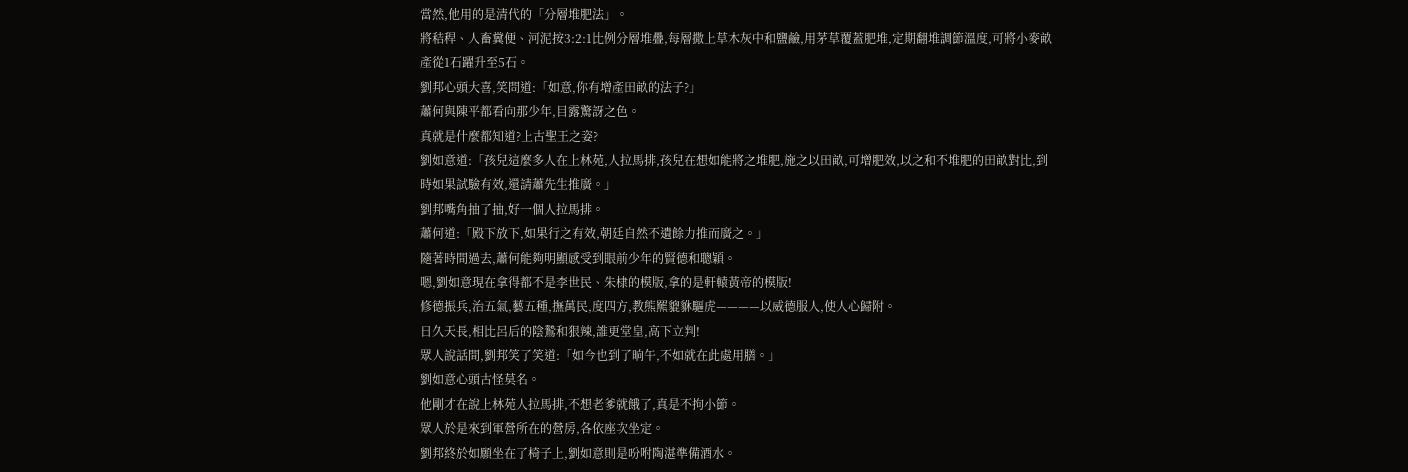當然,他用的是清代的「分層堆肥法」。
將秸稈、人畜糞便、河泥按3:2:1比例分層堆疊,每層撒上草木灰中和鹽鹼,用茅草覆蓋肥堆,定期翻堆調節溫度,可將小麥畝產從1石躍升至5石。
劉邦心頭大喜,笑問道:「如意,你有增產田畝的法子?」
蕭何與陳平都看向那少年,目露驚訝之色。
真就是什麼都知道?上古聖王之姿?
劉如意道:「孩兒這麼多人在上林苑,人拉馬排,孩兒在想如能將之堆肥,施之以田畝,可增肥效,以之和不堆肥的田畝對比,到時如果試驗有效,還請蕭先生推廣。」
劉邦嘴角抽了抽,好一個人拉馬排。
蕭何道:「殿下放下,如果行之有效,朝廷自然不遺餘力推而廣之。」
隨著時間過去,蕭何能夠明顯感受到眼前少年的賢德和聰穎。
嗯,劉如意現在拿得都不是李世民、朱棣的模版,拿的是軒轅黃帝的模版!
修德振兵,治五氣,藝五種,撫萬民,度四方,教熊羆貔貅驅虎————以威德服人,使人心歸附。
日久天長,相比呂后的陰鷙和狠辣,誰更堂皇,高下立判!
眾人說話間,劉邦笑了笑道:「如今也到了晌午,不如就在此處用膳。」
劉如意心頭古怪莫名。
他剛才在說上林苑人拉馬排,不想老爹就餓了,真是不拘小節。
眾人於是來到軍營所在的營房,各依座次坐定。
劉邦終於如願坐在了椅子上,劉如意則是吩咐陶湛準備酒水。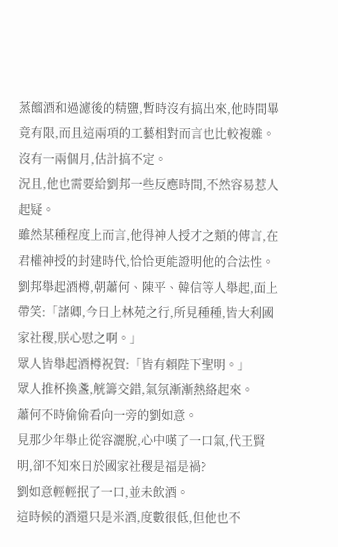蒸餾酒和過濾後的精鹽,暫時沒有搞出來,他時間畢竟有限,而且這兩項的工藝相對而言也比較複雜。
沒有一兩個月,估計搞不定。
況且,他也需要給劉邦一些反應時間,不然容易惹人起疑。
雖然某種程度上而言,他得神人授才之類的傳言,在君權神授的封建時代,恰恰更能證明他的合法性。
劉邦舉起酒樽,朝蕭何、陳平、韓信等人舉起,面上帶笑:「諸卿,今日上林苑之行,所見種種,皆大利國家社稷,朕心慰之啊。」
眾人皆舉起酒樽祝賀:「皆有賴陛下聖明。」
眾人推杯換盞,觥籌交錯,氣氛漸漸熱絡起來。
蕭何不時偷偷看向一旁的劉如意。
見那少年舉止從容灑脫,心中嘆了一口氣,代王賢明,卻不知來日於國家社稷是福是禍?
劉如意輕輕抿了一口,並未飲酒。
這時候的酒還只是米酒,度數很低,但他也不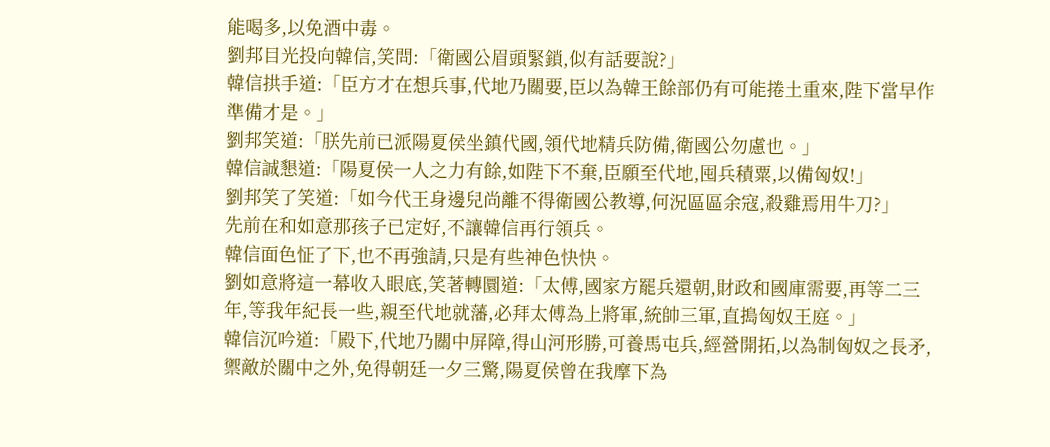能喝多,以免酒中毒。
劉邦目光投向韓信,笑問:「衛國公眉頭緊鎖,似有話要說?」
韓信拱手道:「臣方才在想兵事,代地乃關要,臣以為韓王餘部仍有可能捲土重來,陛下當早作準備才是。」
劉邦笑道:「朕先前已派陽夏侯坐鎮代國,領代地精兵防備,衛國公勿慮也。」
韓信誠懇道:「陽夏侯一人之力有餘,如陛下不棄,臣願至代地,囤兵積粟,以備匈奴!」
劉邦笑了笑道:「如今代王身邊兒尚離不得衛國公教導,何況區區余寇,殺雞焉用牛刀?」
先前在和如意那孩子已定好,不讓韓信再行領兵。
韓信面色怔了下,也不再強請,只是有些神色快快。
劉如意將這一幕收入眼底,笑著轉圜道:「太傅,國家方罷兵還朝,財政和國庫需要,再等二三年,等我年紀長一些,親至代地就藩,必拜太傅為上將軍,統帥三軍,直搗匈奴王庭。」
韓信沉吟道:「殿下,代地乃關中屏障,得山河形勝,可養馬屯兵,經營開拓,以為制匈奴之長矛,禦敵於關中之外,免得朝廷一夕三驚,陽夏侯曾在我摩下為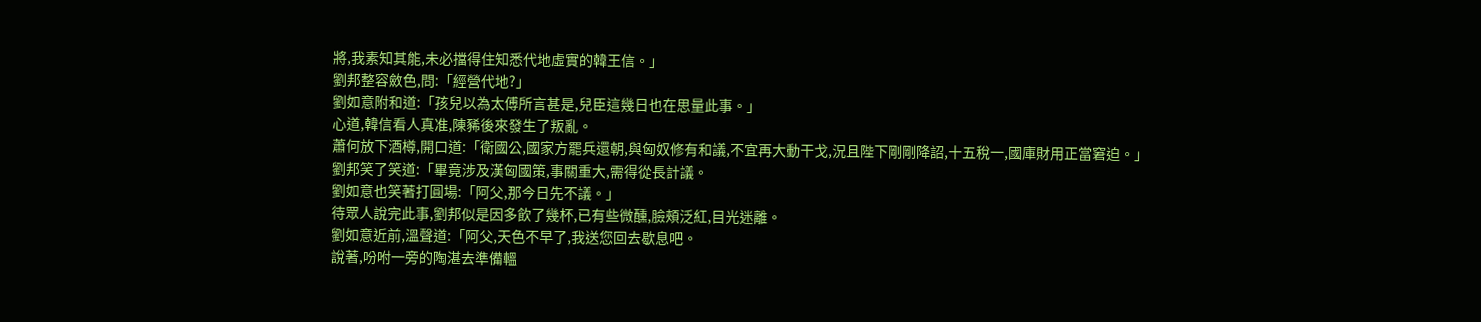將,我素知其能,未必擋得住知悉代地虛實的韓王信。」
劉邦整容斂色,問:「經營代地?」
劉如意附和道:「孩兒以為太傅所言甚是,兒臣這幾日也在思量此事。」
心道,韓信看人真准,陳豨後來發生了叛亂。
蕭何放下酒樽,開口道:「衛國公,國家方罷兵還朝,與匈奴修有和議,不宜再大動干戈,況且陛下剛剛降詔,十五稅一,國庫財用正當窘迫。」
劉邦笑了笑道:「畢竟涉及漢匈國策,事關重大,需得從長計議。
劉如意也笑著打圓場:「阿父,那今日先不議。」
待眾人說完此事,劉邦似是因多飲了幾杯,已有些微醺,臉頰泛紅,目光迷離。
劉如意近前,溫聲道:「阿父,天色不早了,我送您回去歇息吧。
說著,吩咐一旁的陶湛去準備轀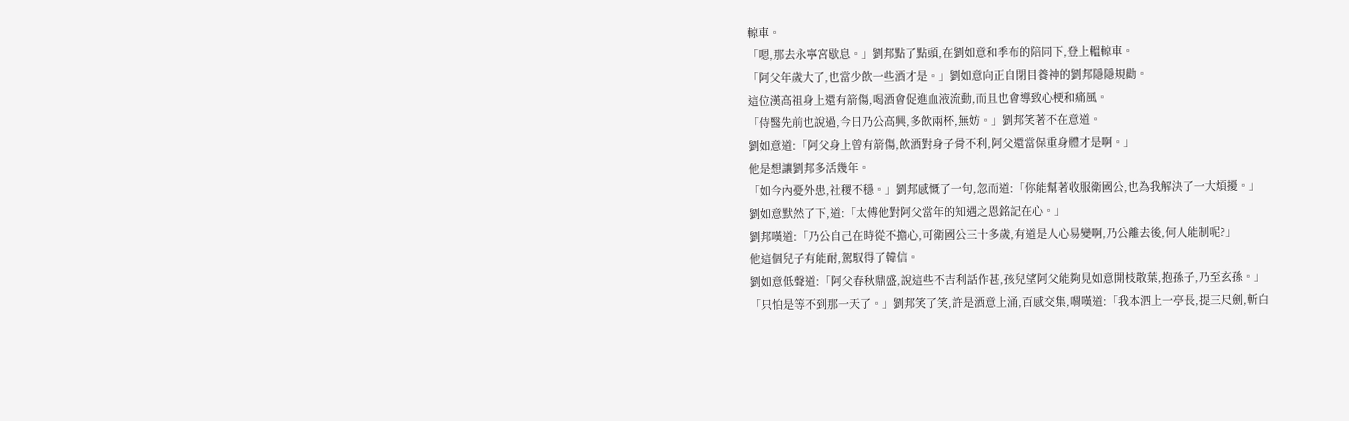輬車。
「嗯,那去永寧宮歇息。」劉邦點了點頭,在劉如意和季布的陪同下,登上轀輬車。
「阿父年歲大了,也當少飲一些酒才是。」劉如意向正自閉目養神的劉邦隱隱規勸。
這位漢高祖身上還有箭傷,喝酒會促進血液流動,而且也會導致心梗和痛風。
「侍醫先前也說過,今日乃公高興,多飲兩杯,無妨。」劉邦笑著不在意道。
劉如意道:「阿父身上曾有箭傷,飲酒對身子骨不利,阿父還當保重身體才是啊。」
他是想讓劉邦多活幾年。
「如今內憂外患,社稷不穩。」劉邦感慨了一句,忽而道:「你能幫著收服衛國公,也為我解決了一大煩擾。」
劉如意默然了下,道:「太傅他對阿父當年的知遇之恩銘記在心。」
劉邦嘆道:「乃公自己在時從不擔心,可衛國公三十多歲,有道是人心易變啊,乃公離去後,何人能制呢?」
他這個兒子有能耐,駕馭得了韓信。
劉如意低聲道:「阿父春秋鼎盛,說這些不吉利話作甚,孩兒望阿父能夠見如意開枝散葉,抱孫子,乃至玄孫。」
「只怕是等不到那一天了。」劉邦笑了笑,許是酒意上涌,百感交集,喟嘆道:「我本泗上一亭長,提三尺劍,斬白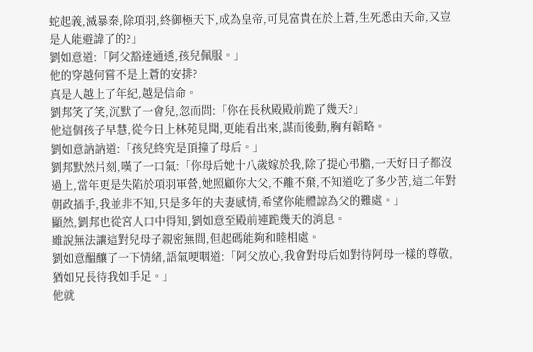蛇起義,滅暴秦,除項羽,終御極天下,成為皇帝,可見富貴在於上蒼,生死悉由天命,又豈是人能避諱了的?」
劉如意道:「阿父豁達通透,孩兒佩服。」
他的穿越何嘗不是上蒼的安排?
真是人越上了年紀,越是信命。
劉邦笑了笑,沉默了一會兒,忽而問:「你在長秋殿殿前跪了幾天?」
他這個孩子早慧,從今日上林苑見聞,更能看出來,謀而後動,胸有韜略。
劉如意訥訥道:「孩兒終究是頂撞了母后。」
劉邦默然片刻,嘆了一口氣:「你母后她十八歲嫁於我,除了提心弔膽,一天好日子都沒過上,當年更是失陷於項羽軍營,她照顧你大父,不離不棄,不知道吃了多少苦,這二年對朝政插手,我並非不知,只是多年的夫妻感情,希望你能體諒為父的難處。」
顯然,劉邦也從宮人口中得知,劉如意至殿前連跪幾天的消息。
雖說無法讓這對兒母子親密無間,但起碼能夠和睦相處。
劉如意醞釀了一下情緒,語氣哽咽道:「阿父放心,我會對母后如對待阿母一樣的尊敬,猶如兄長待我如手足。」
他就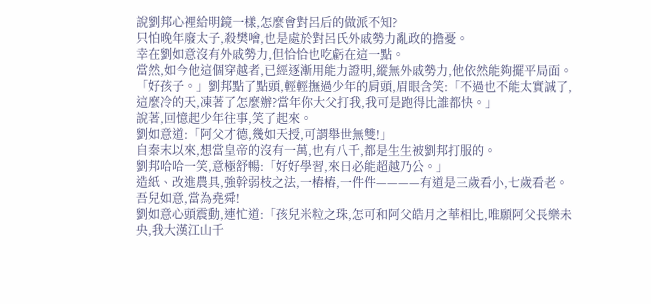說劉邦心裡給明鏡一樣,怎麼會對呂后的做派不知?
只怕晚年廢太子,殺樊噲,也是處於對呂氏外戚勢力亂政的擔憂。
幸在劉如意沒有外戚勢力,但恰恰也吃虧在這一點。
當然,如今他這個穿越者,已經逐漸用能力證明,縱無外戚勢力,他依然能夠擺平局面。
「好孩子。」劉邦點了點頭,輕輕撫過少年的肩頭,眉眼含笑:「不過也不能太實誠了,這麼冷的天,凍著了怎麼辦?當年你大父打我,我可是跑得比誰都快。」
說著,回憶起少年往事,笑了起來。
劉如意道:「阿父才德,幾如天授,可謂舉世無雙!」
自秦末以來,想當皇帝的沒有一萬,也有八千,都是生生被劉邦打服的。
劉邦哈哈一笑,意極舒暢:「好好學習,來日必能超越乃公。」
造紙、改進農具,強幹弱枝之法,一樁樁,一件件————有道是三歲看小,七歲看老。
吾兒如意,當為堯舜!
劉如意心頭震動,連忙道:「孩兒米粒之珠,怎可和阿父皓月之華相比,唯願阿父長樂未央,我大漢江山千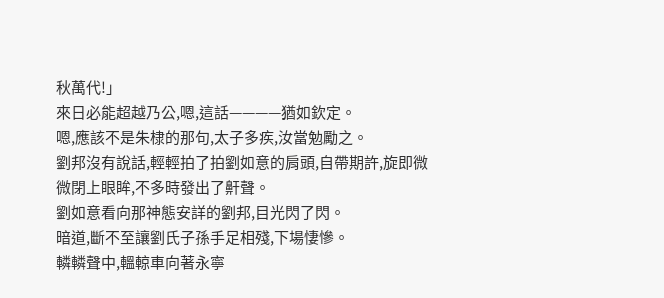秋萬代!」
來日必能超越乃公,嗯,這話————猶如欽定。
嗯,應該不是朱棣的那句,太子多疾,汝當勉勵之。
劉邦沒有說話,輕輕拍了拍劉如意的肩頭,自帶期許,旋即微微閉上眼眸,不多時發出了鼾聲。
劉如意看向那神態安詳的劉邦,目光閃了閃。
暗道,斷不至讓劉氏子孫手足相殘,下場悽慘。
轔轔聲中,轀輬車向著永寧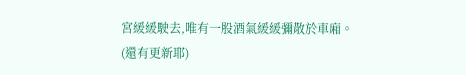宮緩緩駛去,唯有一股酒氣緩緩彌散於車廂。
(還有更新耶)